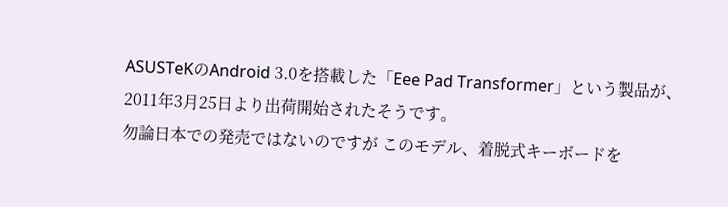ASUSTeKのAndroid 3.0を搭載した「Eee Pad Transformer」という製品が、
2011年3月25日より出荷開始されたそうです。
勿論日本での発売ではないのですが このモデル、着脱式キーボードを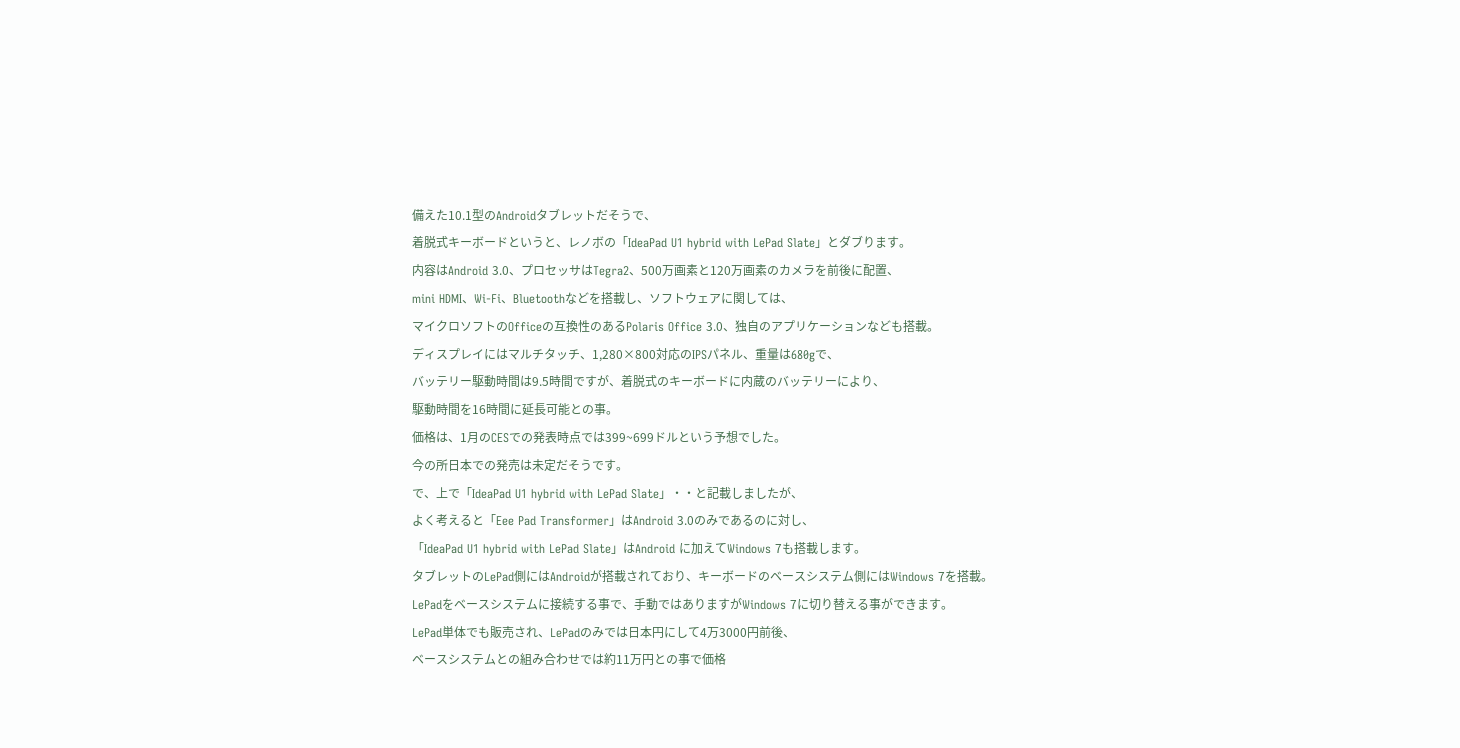備えた10.1型のAndroidタブレットだそうで、
着脱式キーボードというと、レノボの「IdeaPad U1 hybrid with LePad Slate」とダブります。
内容はAndroid 3.0、プロセッサはTegra2、500万画素と120万画素のカメラを前後に配置、
mini HDMI、Wi-Fi、Bluetoothなどを搭載し、ソフトウェアに関しては、
マイクロソフトのOfficeの互換性のあるPolaris Office 3.0、独自のアプリケーションなども搭載。
ディスプレイにはマルチタッチ、1,280×800対応のIPSパネル、重量は680gで、
バッテリー駆動時間は9.5時間ですが、着脱式のキーボードに内蔵のバッテリーにより、
駆動時間を16時間に延長可能との事。
価格は、1月のCESでの発表時点では399~699ドルという予想でした。
今の所日本での発売は未定だそうです。
で、上で「IdeaPad U1 hybrid with LePad Slate」・・と記載しましたが、
よく考えると「Eee Pad Transformer」はAndroid 3.0のみであるのに対し、
「IdeaPad U1 hybrid with LePad Slate」はAndroid に加えてWindows 7も搭載します。
タブレットのLePad側にはAndroidが搭載されており、キーボードのベースシステム側にはWindows 7を搭載。
LePadをベースシステムに接続する事で、手動ではありますがWindows 7に切り替える事ができます。
LePad単体でも販売され、LePadのみでは日本円にして4万3000円前後、
ベースシステムとの組み合わせでは約11万円との事で価格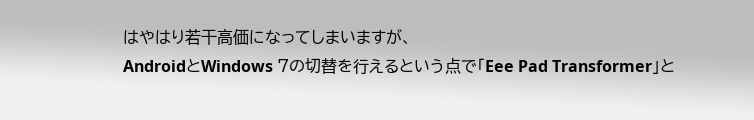はやはり若干高価になってしまいますが、
AndroidとWindows 7の切替を行えるという点で「Eee Pad Transformer」と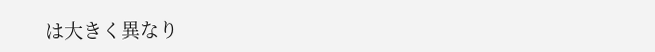は大きく異なり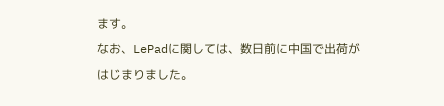ます。
なお、LePadに関しては、数日前に中国で出荷がはじまりました。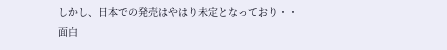しかし、日本での発売はやはり未定となっており・・
面白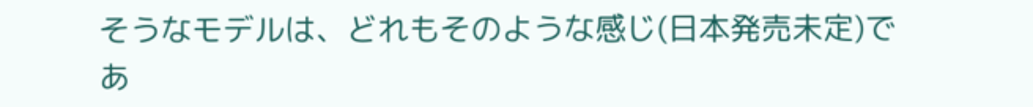そうなモデルは、どれもそのような感じ(日本発売未定)であ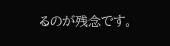るのが残念です。